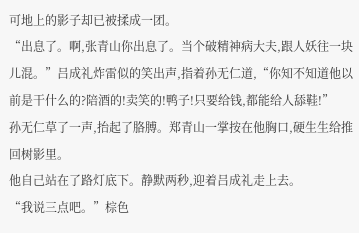可地上的影子却已被揉成一团。
“出息了。啊,张青山你出息了。当个破精神病大夫,跟人妖往一块儿混。”吕成礼炸雷似的笑出声,指着孙无仁道,“你知不知道他以前是干什么的?陪酒的!卖笑的!鸭子!只要给钱,都能给人舔鞋!”
孙无仁草了一声,抬起了胳膊。郑青山一掌按在他胸口,硬生生给推回树影里。
他自己站在了路灯底下。静默两秒,迎着吕成礼走上去。
“我说三点吧。”棕色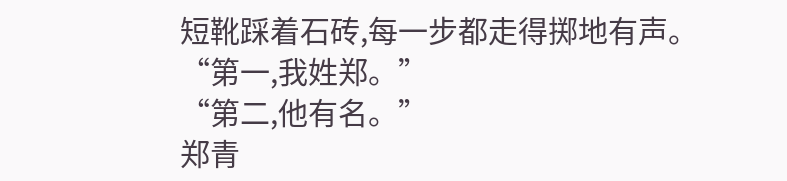短靴踩着石砖,每一步都走得掷地有声。
“第一,我姓郑。”
“第二,他有名。”
郑青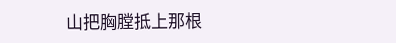山把胸膛抵上那根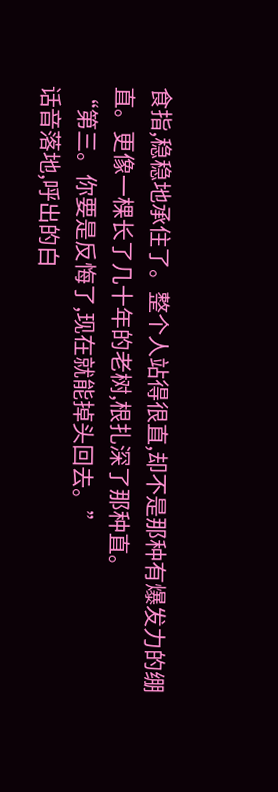食指,稳稳地承住了。整个人站得很直,却不是那种有爆发力的绷直。更像一棵长了几十年的老树,根扎深了那种直。
“第三。你要是反悔了,现在就能掉头回去。”
话音落地,呼出的白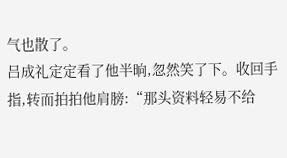气也散了。
吕成礼定定看了他半晌,忽然笑了下。收回手指,转而拍拍他肩膀:“那头资料轻易不给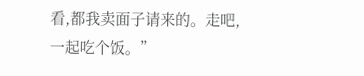看,都我卖面子请来的。走吧,一起吃个饭。”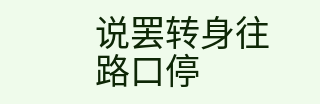说罢转身往路口停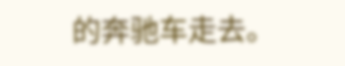的奔驰车走去。